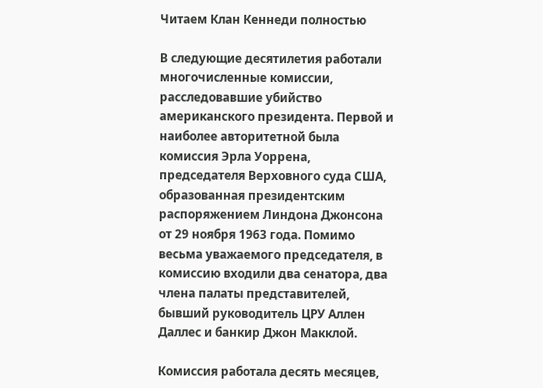Читаем Клан Кеннеди полностью

В следующие десятилетия работали многочисленные комиссии, расследовавшие убийство американского президента. Первой и наиболее авторитетной была комиссия Эрла Уоррена, председателя Верховного суда США, образованная президентским распоряжением Линдона Джонсона от 29 ноября 1963 года. Помимо весьма уважаемого председателя, в комиссию входили два сенатора, два члена палаты представителей, бывший руководитель ЦРУ Аллен Даллес и банкир Джон Макклой.

Комиссия работала десять месяцев,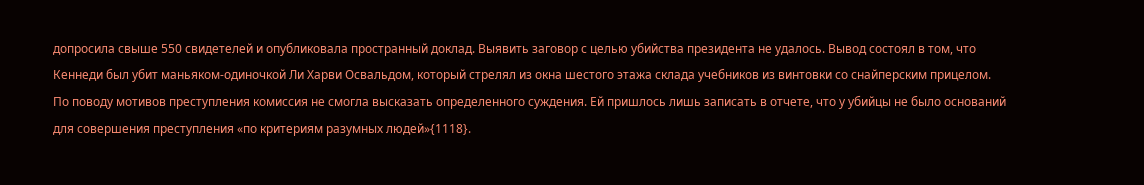допросила свыше 550 свидетелей и опубликовала пространный доклад. Выявить заговор с целью убийства президента не удалось. Вывод состоял в том, что Кеннеди был убит маньяком-одиночкой Ли Харви Освальдом, который стрелял из окна шестого этажа склада учебников из винтовки со снайперским прицелом. По поводу мотивов преступления комиссия не смогла высказать определенного суждения. Ей пришлось лишь записать в отчете, что у убийцы не было оснований для совершения преступления «по критериям разумных людей»{1118}.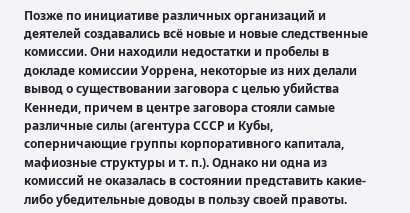Позже по инициативе различных организаций и деятелей создавались всё новые и новые следственные комиссии. Они находили недостатки и пробелы в докладе комиссии Уоррена, некоторые из них делали вывод о существовании заговора с целью убийства Кеннеди, причем в центре заговора стояли самые различные силы (агентура СССР и Кубы, соперничающие группы корпоративного капитала, мафиозные структуры и т. п.). Однако ни одна из комиссий не оказалась в состоянии представить какие-либо убедительные доводы в пользу своей правоты.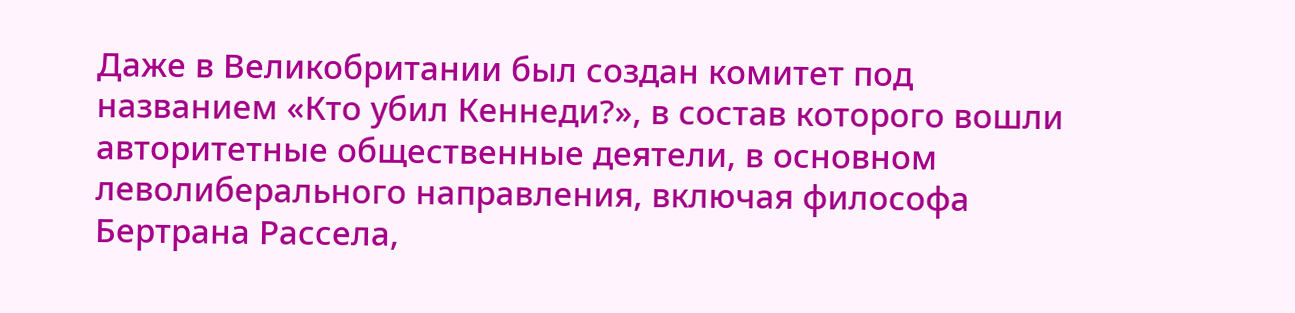Даже в Великобритании был создан комитет под названием «Кто убил Кеннеди?», в состав которого вошли авторитетные общественные деятели, в основном леволиберального направления, включая философа Бертрана Рассела,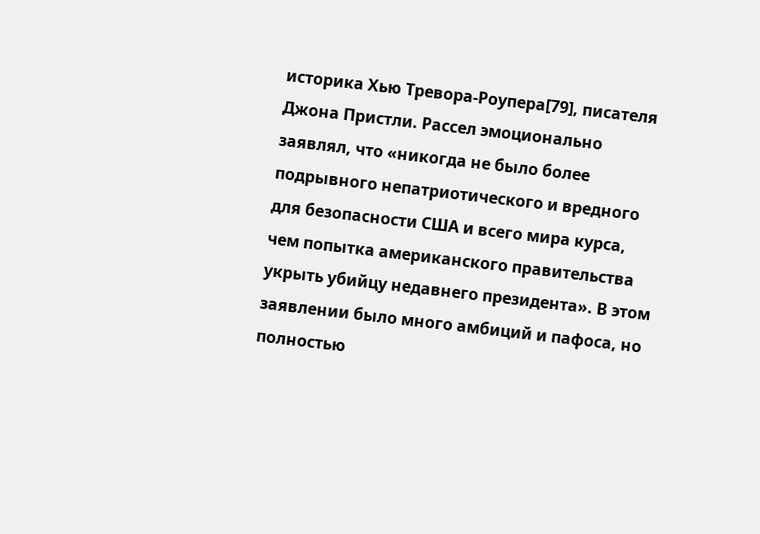историка Хью Тревора-Роупера[79], писателя Джона Пристли. Рассел эмоционально заявлял, что «никогда не было более подрывного непатриотического и вредного для безопасности США и всего мира курса, чем попытка американского правительства укрыть убийцу недавнего президента». В этом заявлении было много амбиций и пафоса, но полностью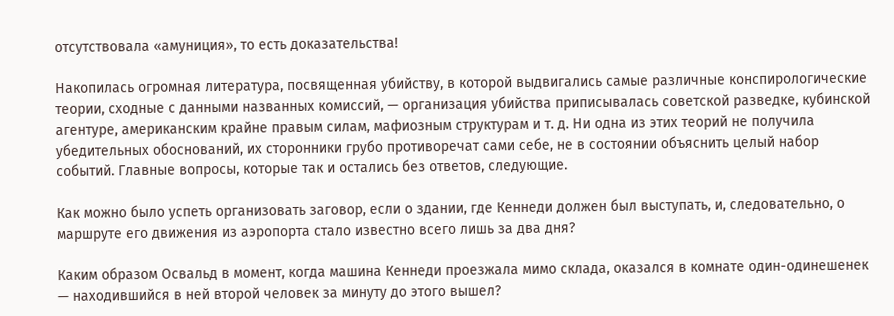отсутствовала «амуниция», то есть доказательства!

Накопилась огромная литература, посвященная убийству, в которой выдвигались самые различные конспирологические теории, сходные с данными названных комиссий, — организация убийства приписывалась советской разведке, кубинской агентуре, американским крайне правым силам, мафиозным структурам и т. д. Ни одна из этих теорий не получила убедительных обоснований, их сторонники грубо противоречат сами себе, не в состоянии объяснить целый набор событий. Главные вопросы, которые так и остались без ответов, следующие.

Как можно было успеть организовать заговор, если о здании, где Кеннеди должен был выступать, и, следовательно, о маршруте его движения из аэропорта стало известно всего лишь за два дня?

Каким образом Освальд в момент, когда машина Кеннеди проезжала мимо склада, оказался в комнате один-одинешенек — находившийся в ней второй человек за минуту до этого вышел?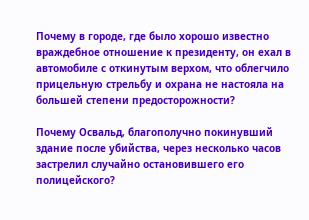Почему в городе, где было хорошо известно враждебное отношение к президенту, он ехал в автомобиле с откинутым верхом, что облегчило прицельную стрельбу и охрана не настояла на большей степени предосторожности?

Почему Освальд, благополучно покинувший здание после убийства, через несколько часов застрелил случайно остановившего его полицейского?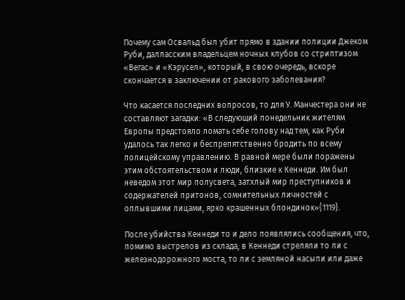Почему сам Освальд был убит прямо в здании полиции Джеком Руби, далласским владельцем ночных клубов со стриптизом «Вегас» и «Кэрусел», который, в свою очередь, вскоре скончается в заключении от ракового заболевания?

Что касается последних вопросов, то для У. Манчестера они не составляют загадки: «В следующий понедельник жителям Европы предстояло ломать себе голову над тем, как Руби удалось так легко и беспрепятственно бродить по всему полицейскому управлению. В равной мере были поражены этим обстоятельством и люди, близкие к Кеннеди. Им был неведом этот мир полусвета, затхлый мир преступников и содержателей притонов, сомнительных личностей с оплывшими лицами, ярко крашенных блондинок»{1119}.

После убийства Кеннеди то и дело появлялись сообщения, что, помимо выстрелов из склада, в Кеннеди стреляли то ли с железнодорожного моста, то ли с земляной насыпи или даже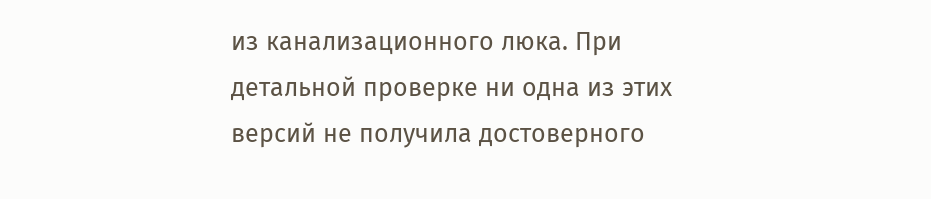из канализационного люка. При детальной проверке ни одна из этих версий не получила достоверного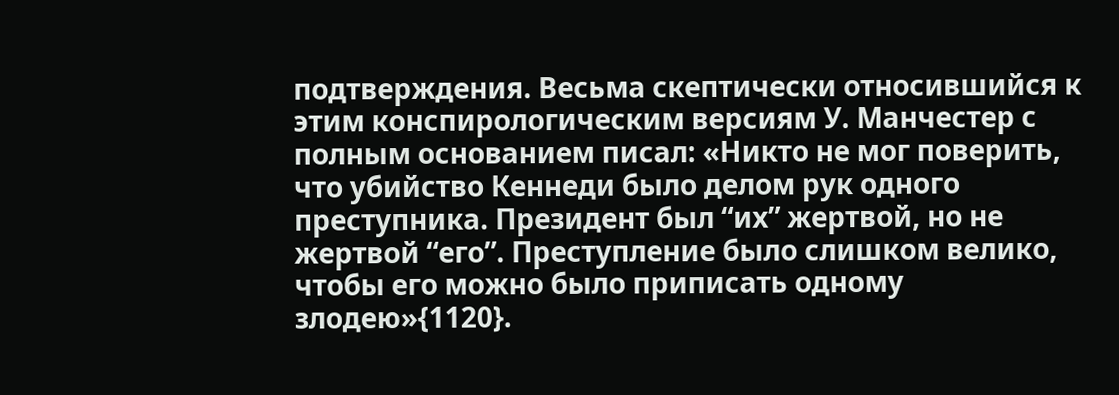подтверждения. Весьма скептически относившийся к этим конспирологическим версиям У. Манчестер с полным основанием писал: «Никто не мог поверить, что убийство Кеннеди было делом рук одного преступника. Президент был “их” жертвой, но не жертвой “его”. Преступление было слишком велико, чтобы его можно было приписать одному злодею»{1120}.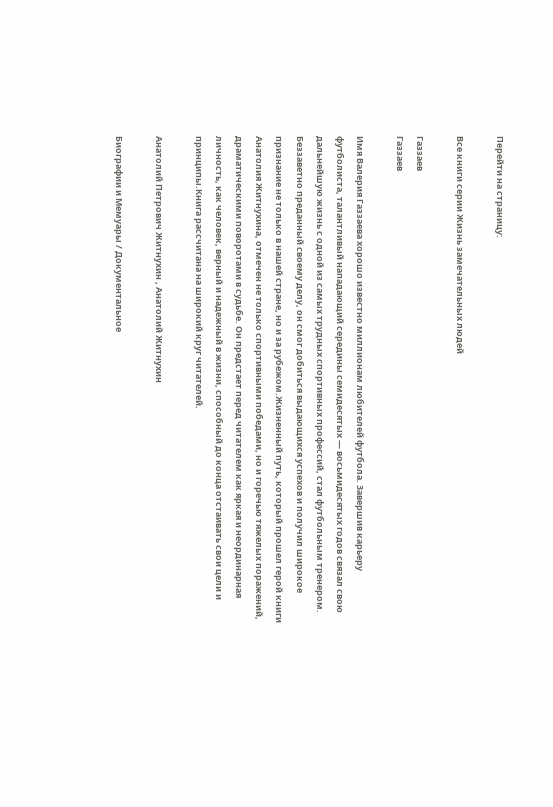Перейти на страницу:

Все книги серии Жизнь замечательных людей

Газзаев
Газзаев

Имя Валерия Газзаева хорошо известно миллионам любителей футбола. Завершив карьеру футболиста, талантливый нападающий середины семидесятых — восьмидесятых годов связал свою дальнейшую жизнь с одной из самых трудных спортивных профессий, стал футбольным тренером. Беззаветно преданный своему делу, он смог добиться выдающихся успехов и получил широкое признание не только в нашей стране, но и за рубежом.Жизненный путь, который прошел герой книги Анатолия Житнухина, отмечен не только спортивными победами, но и горечью тяжелых поражений, драматическими поворотами в судьбе. Он предстает перед читателем как яркая и неординарная личность, как человек, верный и надежный в жизни, способный до конца отстаивать свои цели и принципы.Книга рассчитана на широкий круг читателей.

Анатолий Петрович Житнухин , Анатолий Житнухин

Биографии и Мемуары / Документальное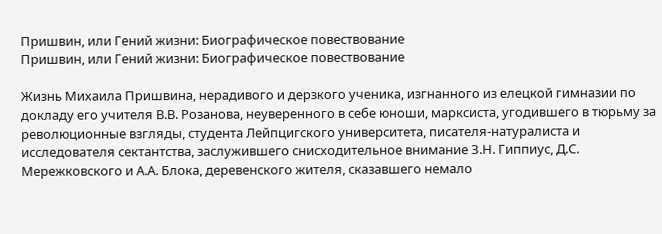Пришвин, или Гений жизни: Биографическое повествование
Пришвин, или Гений жизни: Биографическое повествование

Жизнь Михаила Пришвина, нерадивого и дерзкого ученика, изгнанного из елецкой гимназии по докладу его учителя В.В. Розанова, неуверенного в себе юноши, марксиста, угодившего в тюрьму за революционные взгляды, студента Лейпцигского университета, писателя-натуралиста и исследователя сектантства, заслужившего снисходительное внимание З.Н. Гиппиус, Д.С. Мережковского и А.А. Блока, деревенского жителя, сказавшего немало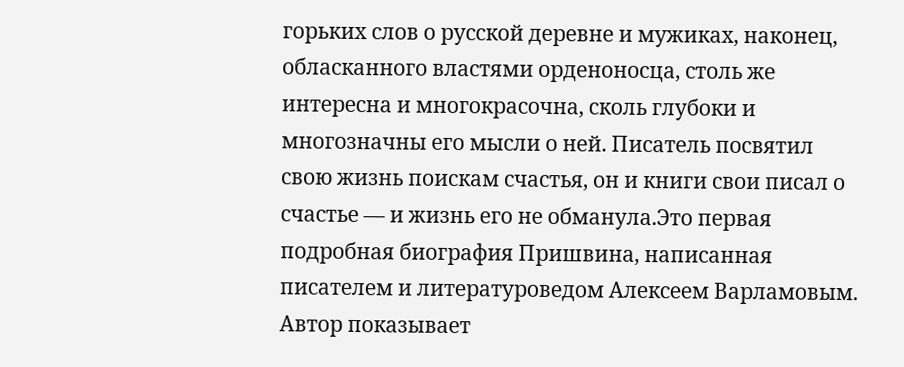горьких слов о русской деревне и мужиках, наконец, обласканного властями орденоносца, столь же интересна и многокрасочна, сколь глубоки и многозначны его мысли о ней. Писатель посвятил свою жизнь поискам счастья, он и книги свои писал о счастье — и жизнь его не обманула.Это первая подробная биография Пришвина, написанная писателем и литературоведом Алексеем Варламовым. Автор показывает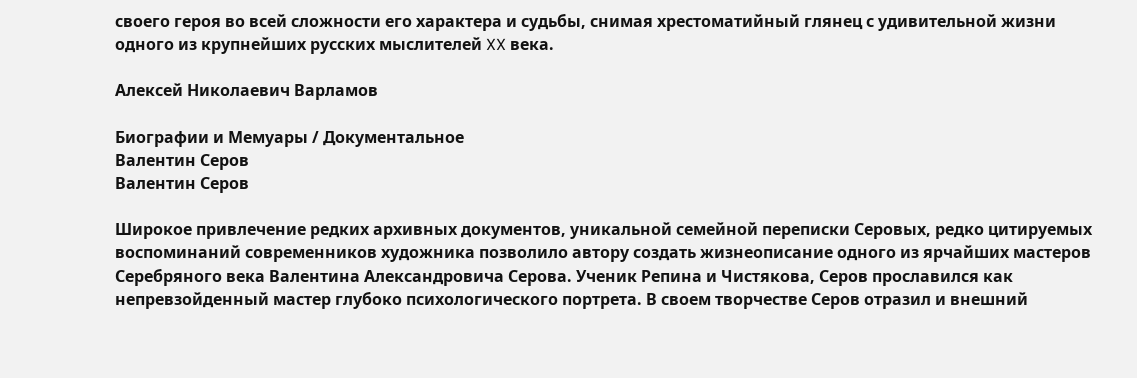своего героя во всей сложности его характера и судьбы, снимая хрестоматийный глянец с удивительной жизни одного из крупнейших русских мыслителей XX века.

Алексей Николаевич Варламов

Биографии и Мемуары / Документальное
Валентин Серов
Валентин Серов

Широкое привлечение редких архивных документов, уникальной семейной переписки Серовых, редко цитируемых воспоминаний современников художника позволило автору создать жизнеописание одного из ярчайших мастеров Серебряного века Валентина Александровича Серова. Ученик Репина и Чистякова, Серов прославился как непревзойденный мастер глубоко психологического портрета. В своем творчестве Серов отразил и внешний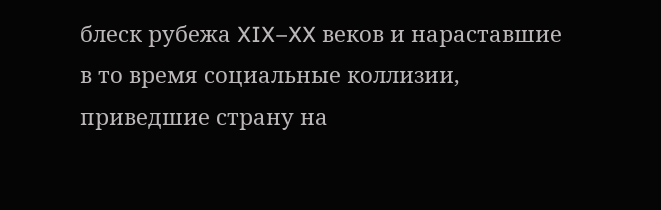блеск рубежа XIX–XX веков и нараставшие в то время социальные коллизии, приведшие страну на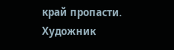край пропасти. Художник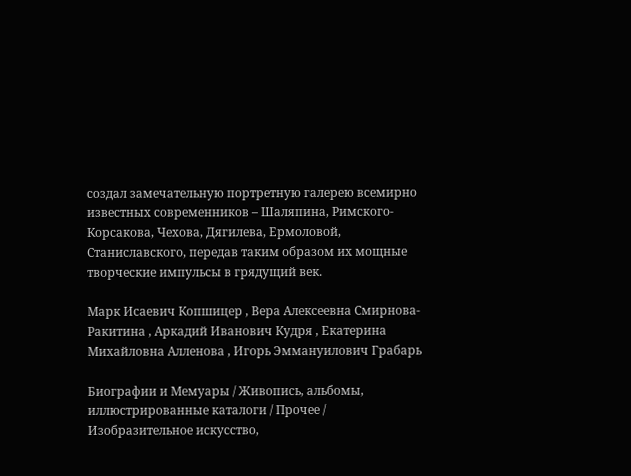создал замечательную портретную галерею всемирно известных современников – Шаляпина, Римского-Корсакова, Чехова, Дягилева, Ермоловой, Станиславского, передав таким образом их мощные творческие импульсы в грядущий век.

Марк Исаевич Копшицер , Вера Алексеевна Смирнова-Ракитина , Аркадий Иванович Кудря , Екатерина Михайловна Алленова , Игорь Эммануилович Грабарь

Биографии и Мемуары / Живопись, альбомы, иллюстрированные каталоги / Прочее / Изобразительное искусство,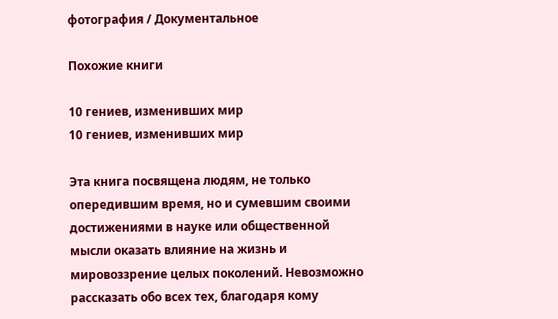фотография / Документальное

Похожие книги

10 гениев, изменивших мир
10 гениев, изменивших мир

Эта книга посвящена людям, не только опередившим время, но и сумевшим своими достижениями в науке или общественной мысли оказать влияние на жизнь и мировоззрение целых поколений. Невозможно рассказать обо всех тех, благодаря кому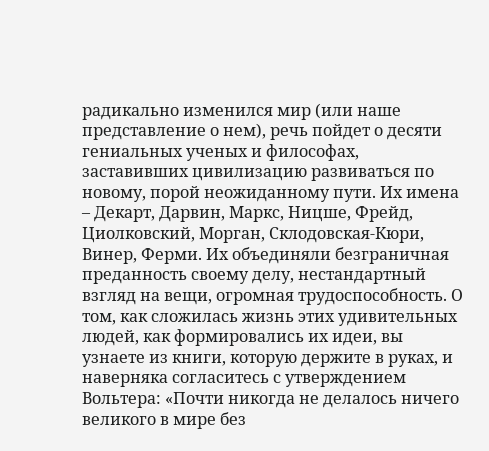радикально изменился мир (или наше представление о нем), речь пойдет о десяти гениальных ученых и философах, заставивших цивилизацию развиваться по новому, порой неожиданному пути. Их имена – Декарт, Дарвин, Маркс, Ницше, Фрейд, Циолковский, Морган, Склодовская-Кюри, Винер, Ферми. Их объединяли безграничная преданность своему делу, нестандартный взгляд на вещи, огромная трудоспособность. О том, как сложилась жизнь этих удивительных людей, как формировались их идеи, вы узнаете из книги, которую держите в руках, и наверняка согласитесь с утверждением Вольтера: «Почти никогда не делалось ничего великого в мире без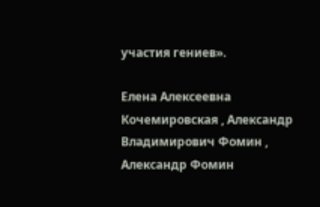участия гениев».

Елена Алексеевна Кочемировская , Александр Владимирович Фомин , Александр Фомин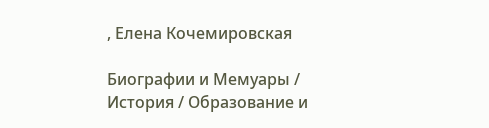, Елена Кочемировская

Биографии и Мемуары / История / Образование и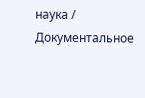наука / Документальное